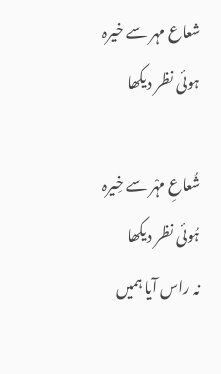شعاع مہر سے خیرہ ہوئی نظر دیکھا

شُعاعِ مہْر سے خِیرہ ہُوئی نظر دیکھا
نہ راس آیا ہمیں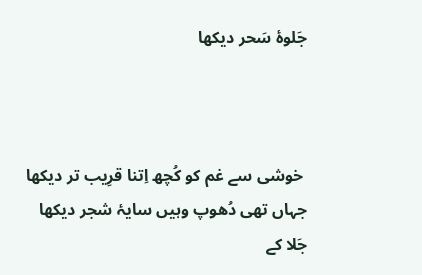جَلوۂ سَحر دیکھا



 خوشی سے غم کو کُچھ اِتنا قرِیب تر دیکھا
جہاں تھی دُھوپ وہیں سایۂ شجر دیکھا
جَلا کے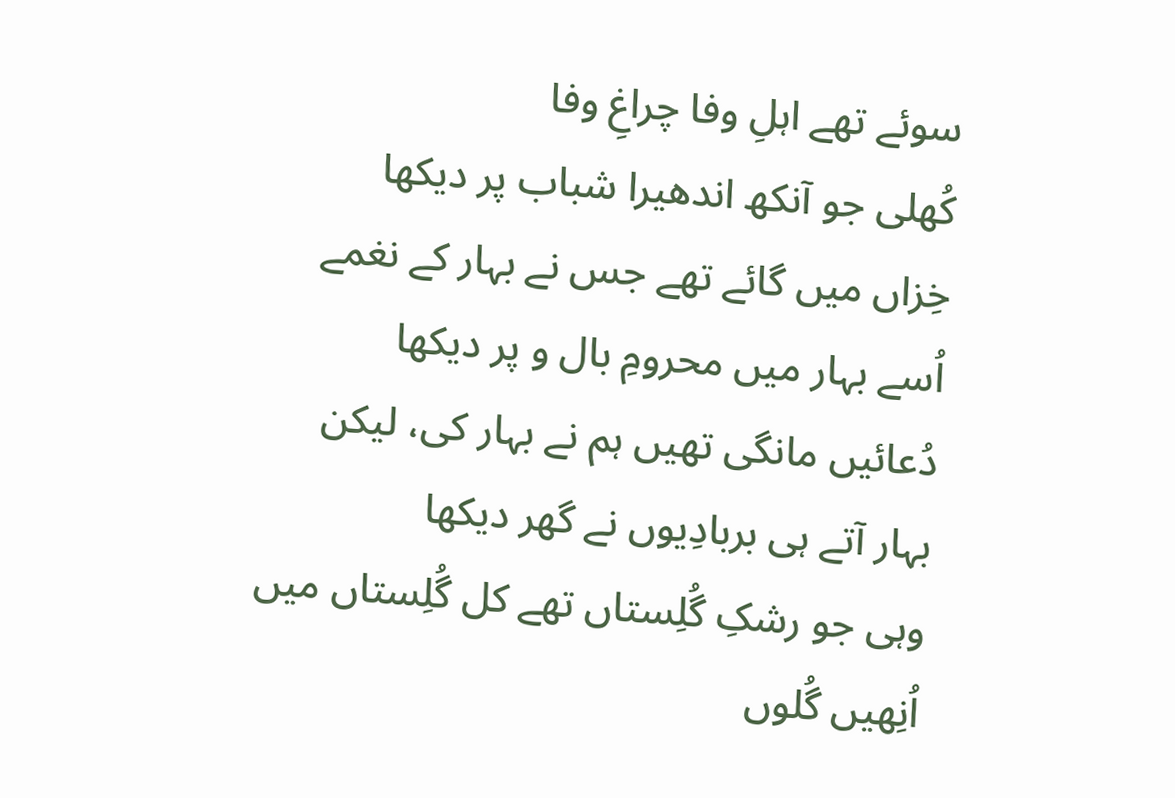سوئے تھے اہلِ وفا چراغِ وفا
کُھلی جو آنکھ اندھیرا شباب پر دیکھا
خِزاں میں گائے تھے جس نے بہار کے نغمے
اُسے بہار میں محرومِ بال و پر دیکھا
دُعائیں مانگی تھیں ہم نے بہار کی، لیکن
بہار آتے ہی بربادِیوں نے گھر دیکھا
وہی جو رشکِ گُلِستاں تھے کل گُلِستاں میں
اُنِھیں گُلوں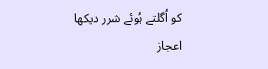کو اُگلتے ہُوئے شرر دیکھا
اعجاز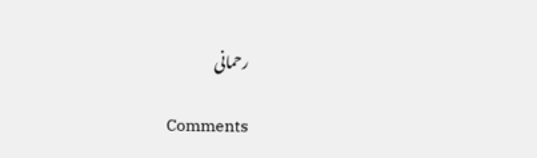رحمانی

Comments